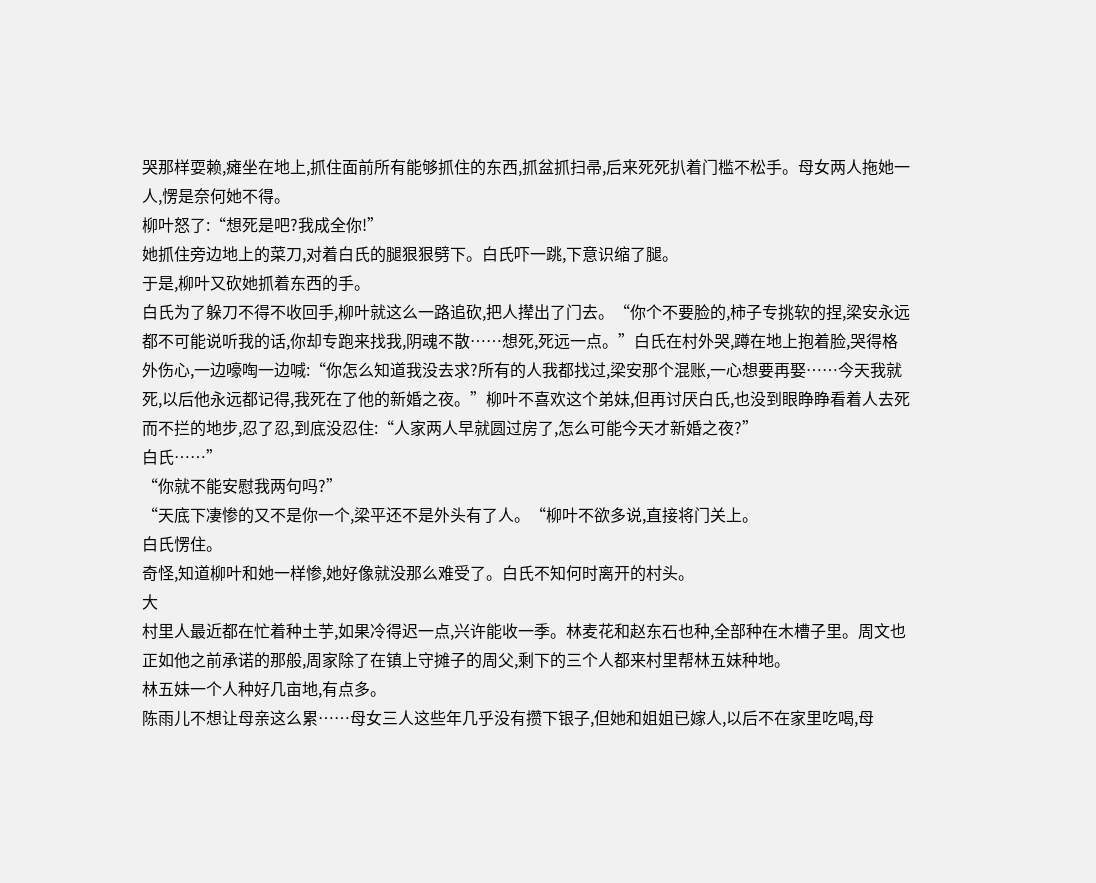哭那样耍赖,瘫坐在地上,抓住面前所有能够抓住的东西,抓盆抓扫帚,后来死死扒着门槛不松手。母女两人拖她一人,愣是奈何她不得。
柳叶怒了:“想死是吧?我成全你!”
她抓住旁边地上的菜刀,对着白氏的腿狠狠劈下。白氏吓一跳,下意识缩了腿。
于是,柳叶又砍她抓着东西的手。
白氏为了躲刀不得不收回手,柳叶就这么一路追砍,把人撵出了门去。“你个不要脸的,柿子专挑软的捏,梁安永远都不可能说听我的话,你却专跑来找我,阴魂不散……想死,死远一点。”白氏在村外哭,蹲在地上抱着脸,哭得格外伤心,一边嚎啕一边喊:“你怎么知道我没去求?所有的人我都找过,梁安那个混账,一心想要再娶……今天我就死,以后他永远都记得,我死在了他的新婚之夜。”柳叶不喜欢这个弟妹,但再讨厌白氏,也没到眼睁睁看着人去死而不拦的地步,忍了忍,到底没忍住:“人家两人早就圆过房了,怎么可能今天才新婚之夜?”
白氏……”
“你就不能安慰我两句吗?”
“天底下凄惨的又不是你一个,梁平还不是外头有了人。“柳叶不欲多说,直接将门关上。
白氏愣住。
奇怪,知道柳叶和她一样惨,她好像就没那么难受了。白氏不知何时离开的村头。
大
村里人最近都在忙着种土芋,如果冷得迟一点,兴许能收一季。林麦花和赵东石也种,全部种在木槽子里。周文也正如他之前承诺的那般,周家除了在镇上守摊子的周父,剩下的三个人都来村里帮林五妹种地。
林五妹一个人种好几亩地,有点多。
陈雨儿不想让母亲这么累……母女三人这些年几乎没有攒下银子,但她和姐姐已嫁人,以后不在家里吃喝,母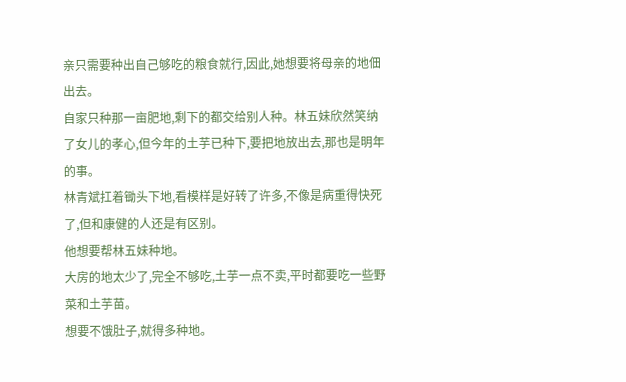亲只需要种出自己够吃的粮食就行,因此,她想要将母亲的地佃出去。
自家只种那一亩肥地,剩下的都交给别人种。林五妹欣然笑纳了女儿的孝心,但今年的土芋已种下,要把地放出去,那也是明年的事。
林青斌扛着锄头下地,看模样是好转了许多,不像是病重得快死了,但和康健的人还是有区别。
他想要帮林五妹种地。
大房的地太少了,完全不够吃,土芋一点不卖,平时都要吃一些野菜和土芋苗。
想要不饿肚子,就得多种地。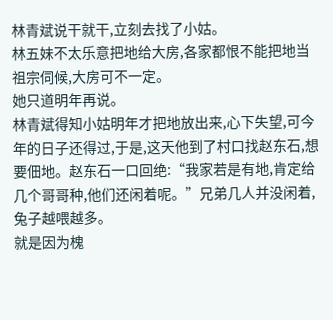林青斌说干就干,立刻去找了小姑。
林五妹不太乐意把地给大房,各家都恨不能把地当祖宗伺候,大房可不一定。
她只道明年再说。
林青斌得知小姑明年才把地放出来,心下失望,可今年的日子还得过,于是,这天他到了村口找赵东石,想要佃地。赵东石一口回绝:“我家若是有地,肯定给几个哥哥种,他们还闲着呢。”兄弟几人并没闲着,兔子越喂越多。
就是因为槐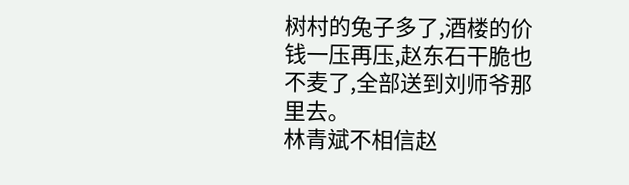树村的兔子多了,酒楼的价钱一压再压,赵东石干脆也不麦了,全部送到刘师爷那里去。
林青斌不相信赵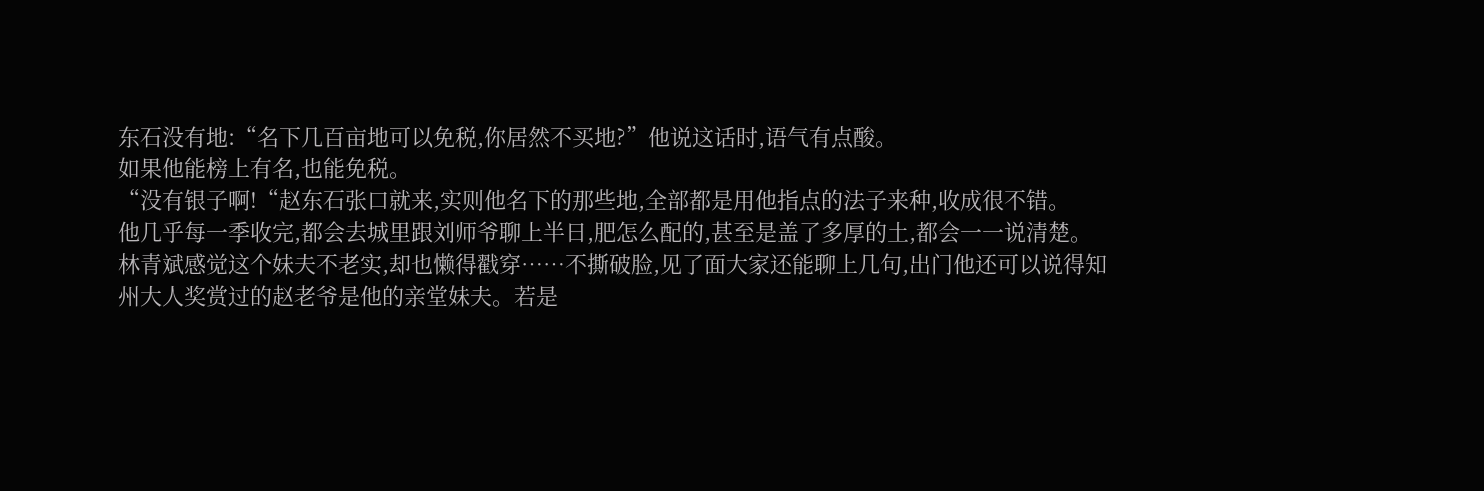东石没有地:“名下几百亩地可以免税,你居然不买地?”他说这话时,语气有点酸。
如果他能榜上有名,也能免税。
“没有银子啊!“赵东石张口就来,实则他名下的那些地,全部都是用他指点的法子来种,收成很不错。
他几乎每一季收完,都会去城里跟刘师爷聊上半日,肥怎么配的,甚至是盖了多厚的土,都会一一说清楚。
林青斌感觉这个妹夫不老实,却也懒得戳穿……不撕破脸,见了面大家还能聊上几句,出门他还可以说得知州大人奖赏过的赵老爷是他的亲堂妹夫。若是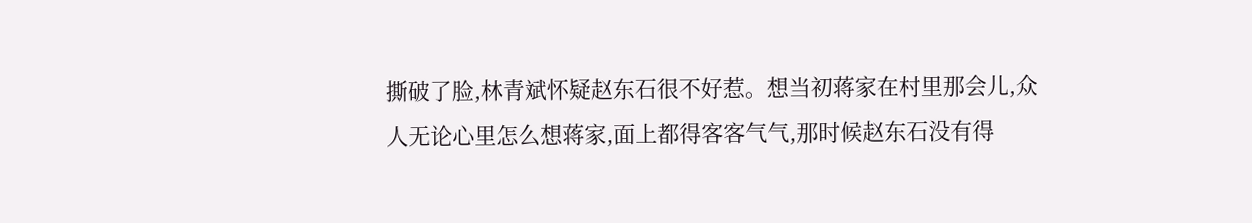撕破了脸,林青斌怀疑赵东石很不好惹。想当初蒋家在村里那会儿,众人无论心里怎么想蒋家,面上都得客客气气,那时候赵东石没有得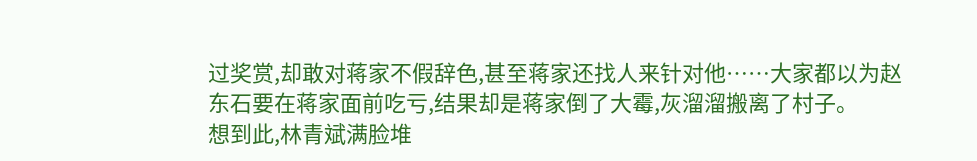过奖赏,却敢对蒋家不假辞色,甚至蒋家还找人来针对他……大家都以为赵东石要在蒋家面前吃亏,结果却是蒋家倒了大霉,灰溜溜搬离了村子。
想到此,林青斌满脸堆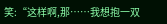笑:“这样啊,那……我想抱一双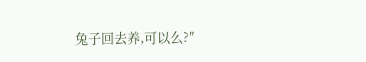兔子回去养,可以么?″